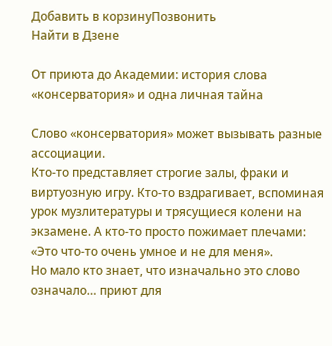Добавить в корзинуПозвонить
Найти в Дзене

От приюта до Академии: история слова «консерватория» и одна личная тайна

Слово «консерватория» может вызывать разные ассоциации.
Кто-то представляет строгие залы, фраки и виртуозную игру. Кто-то вздрагивает, вспоминая урок музлитературы и трясущиеся колени на экзамене. А кто-то просто пожимает плечами: «Это что-то очень умное и не для меня».
Но мало кто знает, что изначально это слово означало… приют для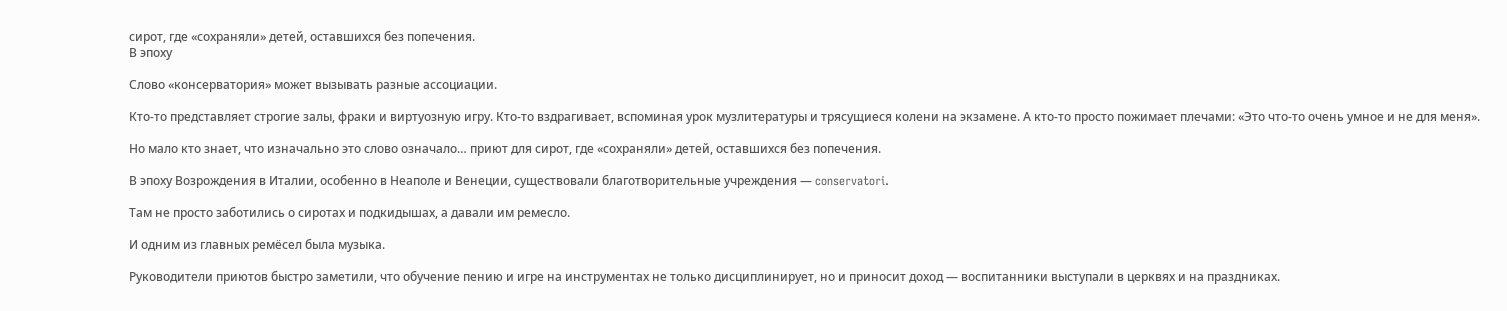сирот, где «сохраняли» детей, оставшихся без попечения.
В эпоху

Слово «консерватория» может вызывать разные ассоциации.

Кто-то представляет строгие залы, фраки и виртуозную игру. Кто-то вздрагивает, вспоминая урок музлитературы и трясущиеся колени на экзамене. А кто-то просто пожимает плечами: «Это что-то очень умное и не для меня».

Но мало кто знает, что изначально это слово означало… приют для сирот, где «сохраняли» детей, оставшихся без попечения.

В эпоху Возрождения в Италии, особенно в Неаполе и Венеции, существовали благотворительные учреждения — conservatori.

Там не просто заботились о сиротах и подкидышах, а давали им ремесло.

И одним из главных ремёсел была музыка.

Руководители приютов быстро заметили, что обучение пению и игре на инструментах не только дисциплинирует, но и приносит доход — воспитанники выступали в церквях и на праздниках.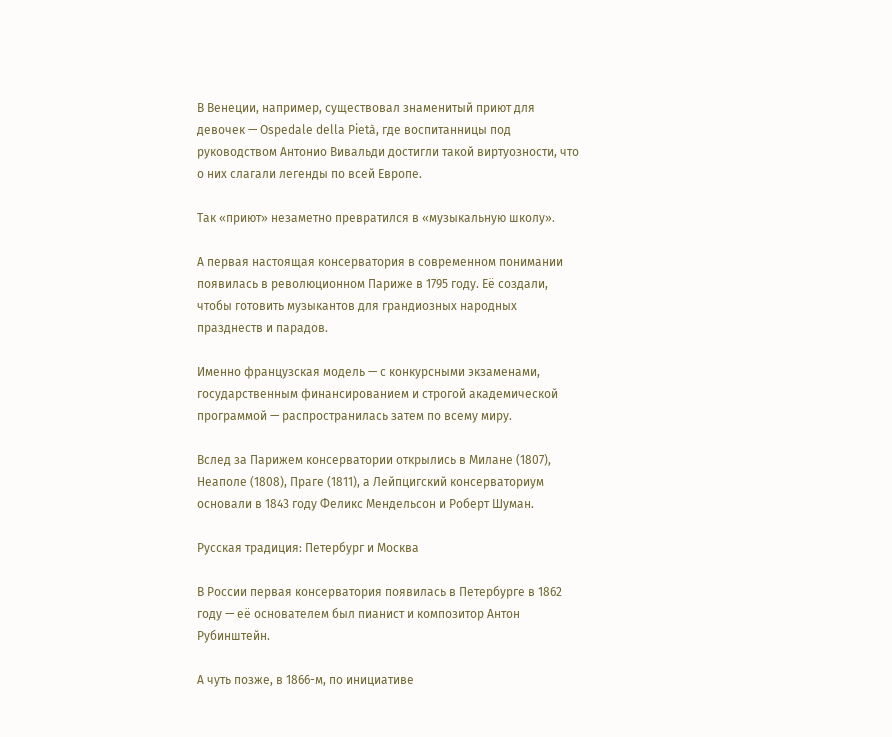В Венеции, например, существовал знаменитый приют для девочек — Ospedale della Pietà, где воспитанницы под руководством Антонио Вивальди достигли такой виртуозности, что о них слагали легенды по всей Европе.

Так «приют» незаметно превратился в «музыкальную школу».

А первая настоящая консерватория в современном понимании появилась в революционном Париже в 1795 году. Её создали, чтобы готовить музыкантов для грандиозных народных празднеств и парадов.

Именно французская модель — с конкурсными экзаменами, государственным финансированием и строгой академической программой — распространилась затем по всему миру.

Вслед за Парижем консерватории открылись в Милане (1807), Неаполе (1808), Праге (1811), а Лейпцигский консерваториум основали в 1843 году Феликс Мендельсон и Роберт Шуман.

Русская традиция: Петербург и Москва

В России первая консерватория появилась в Петербурге в 1862 году — её основателем был пианист и композитор Антон Рубинштейн.

А чуть позже, в 1866-м, по инициативе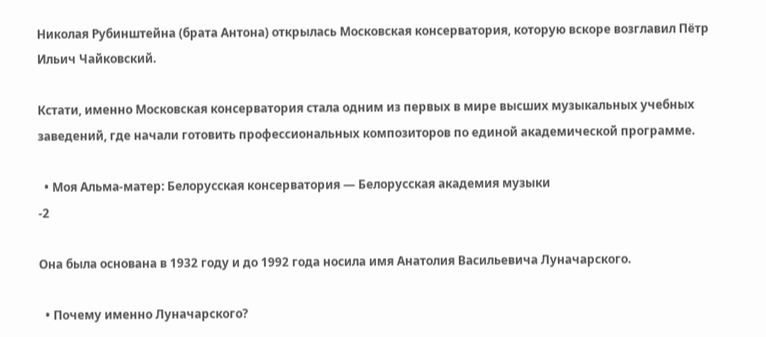Николая Рубинштейна (брата Антона) открылась Московская консерватория, которую вскоре возглавил Пётр Ильич Чайковский.

Кстати, именно Московская консерватория стала одним из первых в мире высших музыкальных учебных заведений, где начали готовить профессиональных композиторов по единой академической программе.

  • Моя Альма-матер: Белорусская консерватория — Белорусская академия музыки
-2

Она была основана в 1932 году и до 1992 года носила имя Анатолия Васильевича Луначарского.

  • Почему именно Луначарского?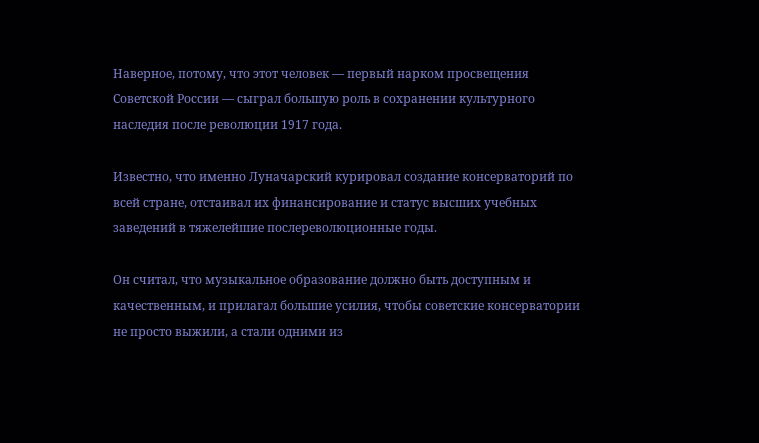Наверное, потому, что этот человек — первый нарком просвещения Советской России — сыграл большую роль в сохранении культурного наследия после революции 1917 года.

Известно, что именно Луначарский курировал создание консерваторий по всей стране, отстаивал их финансирование и статус высших учебных заведений в тяжелейшие послереволюционные годы.

Он считал, что музыкальное образование должно быть доступным и качественным, и прилагал большие усилия, чтобы советские консерватории не просто выжили, а стали одними из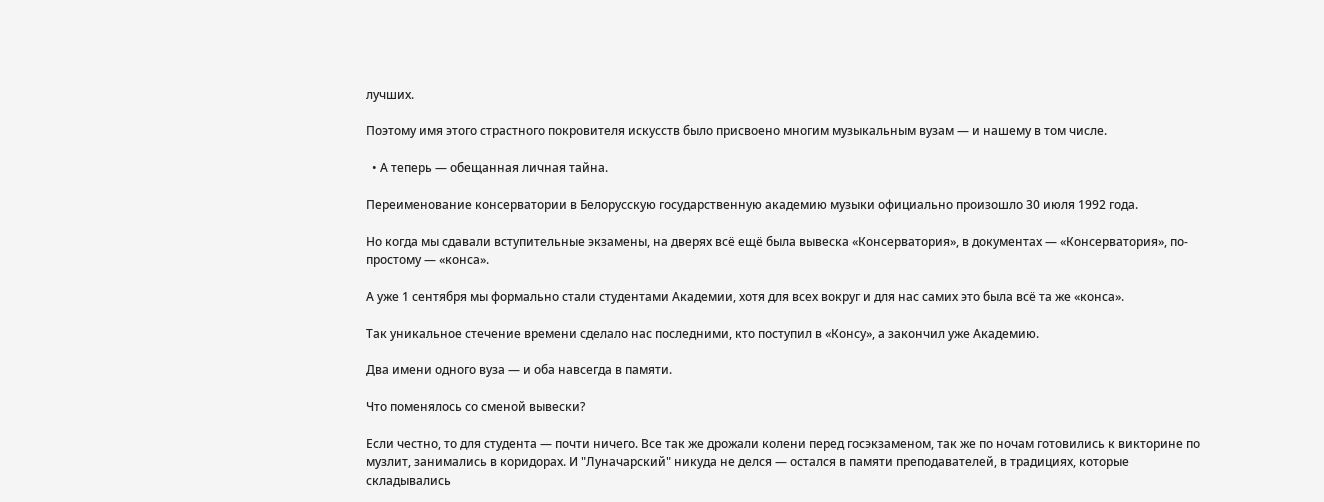лучших.

Поэтому имя этого страстного покровителя искусств было присвоено многим музыкальным вузам — и нашему в том числе.

  • А теперь — обещанная личная тайна.

Переименование консерватории в Белорусскую государственную академию музыки официально произошло 30 июля 1992 года.

Но когда мы сдавали вступительные экзамены, на дверях всё ещё была вывеска «Консерватория», в документах — «Консерватория», по-простому — «конса».

А уже 1 сентября мы формально стали студентами Академии, хотя для всех вокруг и для нас самих это была всё та же «конса».

Так уникальное стечение времени сделало нас последними, кто поступил в «Консу», а закончил уже Академию.

Два имени одного вуза — и оба навсегда в памяти.

Что поменялось со сменой вывески?

Если честно, то для студента — почти ничего. Все так же дрожали колени перед госэкзаменом, так же по ночам готовились к викторине по музлит, занимались в коридорах. И "Луначарский" никуда не делся — остался в памяти преподавателей, в традициях, которые складывались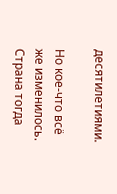десятилетиями.

Но кое-что всё же изменилось. Страна тогда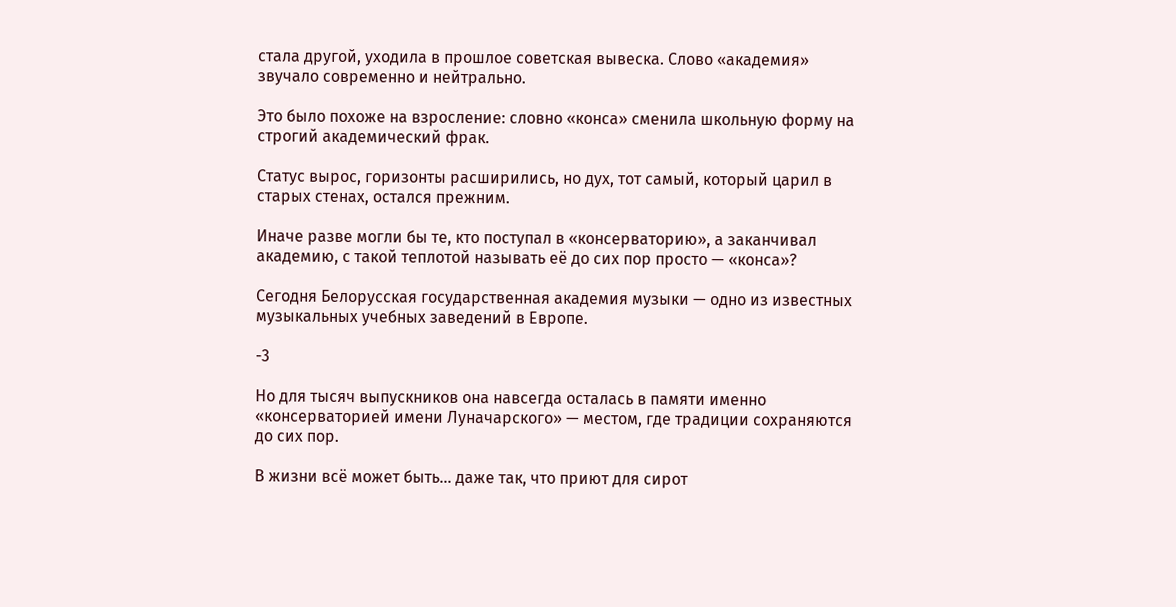стала другой, уходила в прошлое советская вывеска. Слово «академия» звучало современно и нейтрально.

Это было похоже на взросление: словно «конса» сменила школьную форму на строгий академический фрак.

Статус вырос, горизонты расширились, но дух, тот самый, который царил в старых стенах, остался прежним.

Иначе разве могли бы те, кто поступал в «консерваторию», а заканчивал академию, с такой теплотой называть её до сих пор просто — «конса»?

Сегодня Белорусская государственная академия музыки — одно из известных музыкальных учебных заведений в Европе.

-3

Но для тысяч выпускников она навсегда осталась в памяти именно «консерваторией имени Луначарского» — местом, где традиции сохраняются до сих пор.

В жизни всё может быть... даже так, что приют для сирот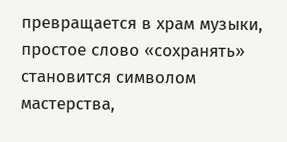превращается в храм музыки, простое слово «сохранять» становится символом мастерства,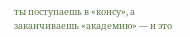ты поступаешь в «консу», а заканчиваешь «академию» — и это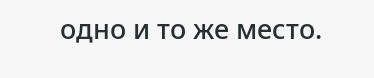одно и то же место.